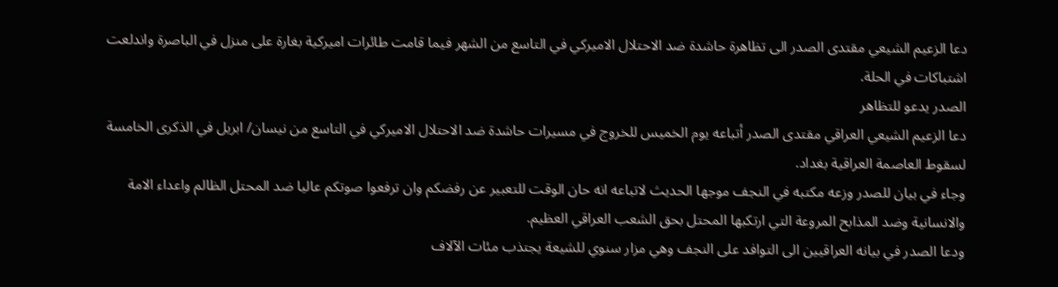دعا الزعيم الشيعي مقتدى الصدر الى تظاهرة حاشدة ضد الاحتلال الاميركي في التاسع من الشهر فيما قامت طائرات اميركية بغارة على منزل في الباصرة واندلعت اشتباكات في الحلة.
الصدر يدعو للتظاهر
دعا الزعيم الشيعي العراقي مقتدى الصدر أتباعه يوم الخميس للخروج في مسيرات حاشدة ضد الاحتلال الاميركي في التاسع من نيسان/ ابريل في الذكرى الخامسة لسقوط العاصمة العراقية بغداد.
وجاء في بيان للصدر وزعه مكتبه في النجف موجها الحديث لاتباعه انه حان الوقت للتعبير عن رفضكم وان ترفعوا صوتكم عاليا ضد المحتل الظالم واعداء الامة والانسانية وضد المذابح المروعة التي ارتكبها المحتل بحق الشعب العراقي العظيم.
ودعا الصدر في بيانه العراقيين الى التوافد على النجف وهي مزار سنوي للشيعة يجتذب مئات الآلاف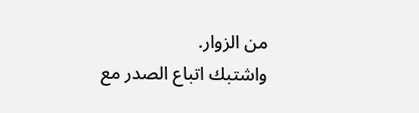من الزوار.
واشتبك اتباع الصدر مع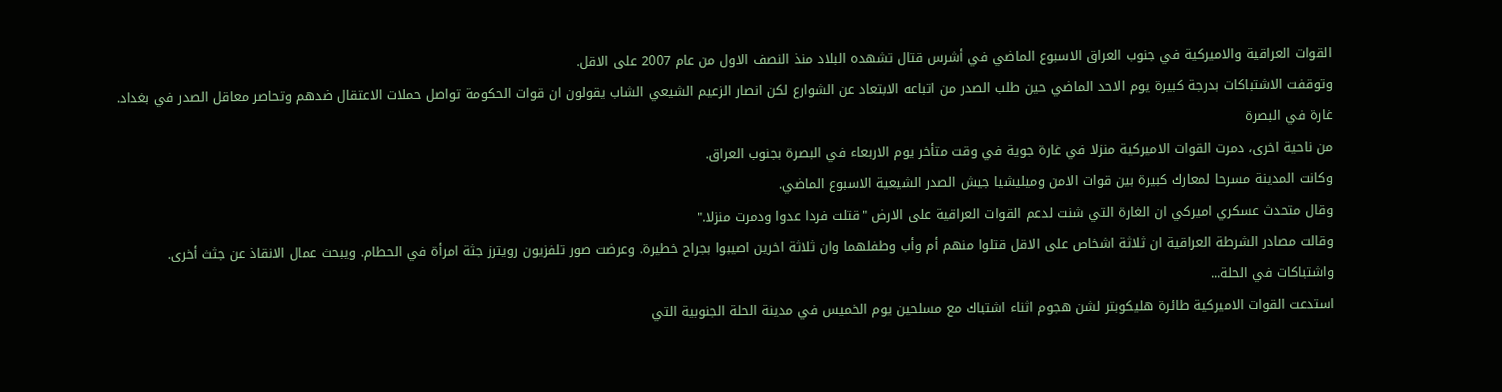القوات العراقية والاميركية في جنوب العراق الاسبوع الماضي في أشرس قتال تشهده البلاد منذ النصف الاول من عام 2007 على الاقل.
وتوقفت الاشتباكات بدرجة كبيرة يوم الاحد الماضي حين طلب الصدر من اتباعه الابتعاد عن الشوارع لكن انصار الزعيم الشيعي الشاب يقولون ان قوات الحكومة تواصل حملات الاعتقال ضدهم وتحاصر معاقل الصدر في بغداد.
غارة في البصرة
من ناحية اخرى، دمرت القوات الاميركية منزلا في غارة جوية في وقت متأخر يوم الاربعاء في البصرة بجنوب العراق.
وكانت المدينة مسرحا لمعارك كبيرة بين قوات الامن وميليشيا جيش الصدر الشيعية الاسبوع الماضي.
وقال متحدث عسكري اميركي ان الغارة التي شنت لدعم القوات العراقية على الارض "قتلت فردا عدوا ودمرت منزلا."
وقالت مصادر الشرطة العراقية ان ثلاثة اشخاص على الاقل قتلوا منهم أم وأب وطفلهما وان ثلاثة اخرين اصيبوا بجراح خطيرة. وعرضت صور تلفزيون رويترز جثة امرأة في الحطام. ويبحث عمال الانقاذ عن جثث أخرى.
واشتباكات في الحلة...
استدعت القوات الاميركية طائرة هليكوبتر لشن هجوم اثناء اشتباك مع مسلحين يوم الخميس في مدينة الحلة الجنوبية التي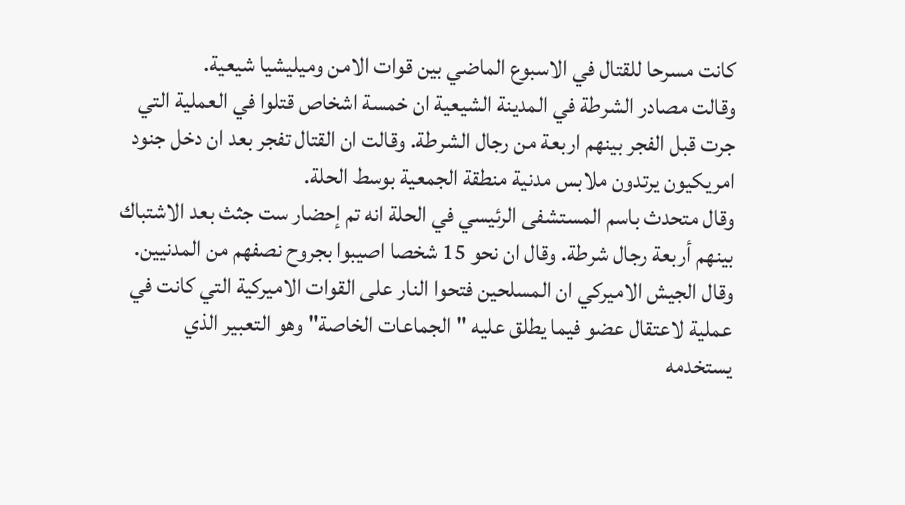كانت مسرحا للقتال في الاسبوع الماضي بين قوات الامن وميليشيا شيعية.
وقالت مصادر الشرطة في المدينة الشيعية ان خمسة اشخاص قتلوا في العملية التي جرت قبل الفجر بينهم اربعة من رجال الشرطة. وقالت ان القتال تفجر بعد ان دخل جنود امريكيون يرتدون ملابس مدنية منطقة الجمعية بوسط الحلة.
وقال متحدث باسم المستشفى الرئيسي في الحلة انه تم إحضار ست جثث بعد الاشتباك بينهم أربعة رجال شرطة. وقال ان نحو 15 شخصا اصيبوا بجروح نصفهم من المدنيين.
وقال الجيش الاميركي ان المسلحين فتحوا النار على القوات الاميركية التي كانت في عملية لاعتقال عضو فيما يطلق عليه " الجماعات الخاصة" وهو التعبير الذي يستخدمه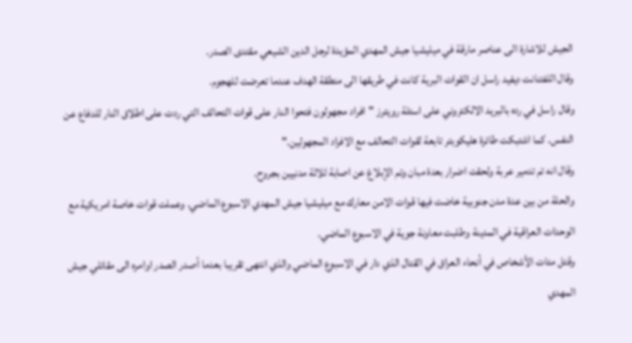الجيش للاشارة الى عناصر مارقة في ميليشيا جيش المهدي المؤيدة لرجل الدين الشيعي مقتدى الصدر.
وقال اللفتنانت ديفيد راسل ان القوات البرية كانت في طريقها الى منطقة الهدف عندما تعرضت للهجوم.
وقال راسل في رده بالبريد الالكتروني على اسئلة رويترز "افراد مجهولون فتحوا النار على قوات التحالف التي ردت على اطلاق النار للدفاع عن النفس. كما اشتبكت طائرة هليكوبتر تابعة لقوات التحالف مع الافراد المجهولين."
وقال انه تم تدمير عربة ولحقت اضرار بعدة مبان وتم الإبلاغ عن اصابة ثلاثة مدنيين بجروح.
والحلة من بين عدة مدن جنوبية خاضت فيها قوات الامن معارك مع ميليشيا جيش المهدي الاسبوع الماضي. وعملت قوات خاصة امريكية مع الوحدات العراقية في المدينة وطلبت معاونة جوية في الاسبوع الماضي.
وقتل مئات الأشخاص في أنحاء العراق في القتال الذي دار في الاسبوع الماضي والذي انتهى تقريبا بعدما أصدر الصدر اوامره الى مقاتلي جيش المهدي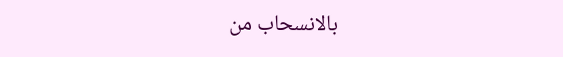بالانسحاب من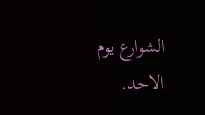الشوارع يوم الاحد.